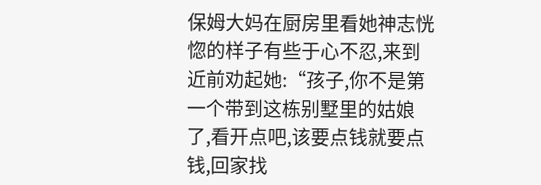保姆大妈在厨房里看她神志恍惚的样子有些于心不忍,来到近前劝起她:“孩子,你不是第一个带到这栋别墅里的姑娘了,看开点吧,该要点钱就要点钱,回家找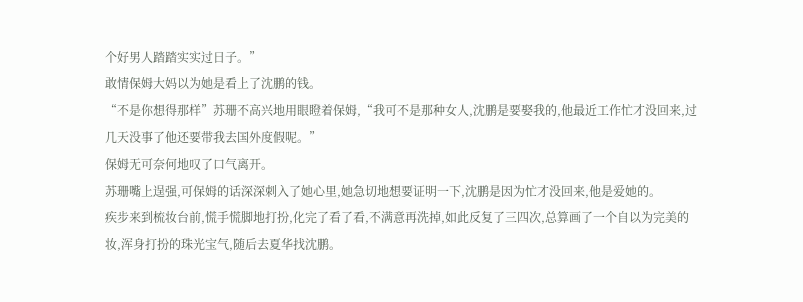个好男人踏踏实实过日子。”
敢情保姆大妈以为她是看上了沈鹏的钱。
“不是你想得那样”苏珊不高兴地用眼瞪着保姆,“我可不是那种女人,沈鹏是要娶我的,他最近工作忙才没回来,过几天没事了他还要带我去国外度假呢。”
保姆无可奈何地叹了口气离开。
苏珊嘴上逞强,可保姆的话深深刺入了她心里,她急切地想要证明一下,沈鹏是因为忙才没回来,他是爱她的。
疾步来到梳妆台前,慌手慌脚地打扮,化完了看了看,不满意再洗掉,如此反复了三四次,总算画了一个自以为完美的妆,浑身打扮的珠光宝气,随后去夏华找沈鹏。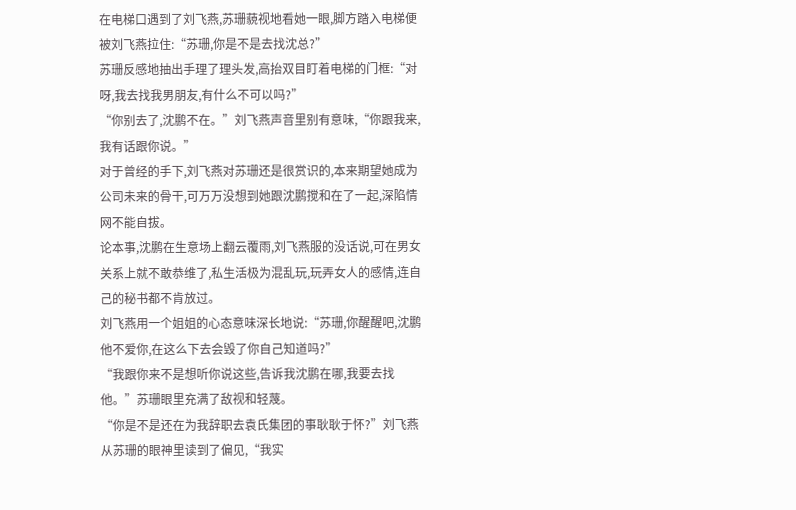在电梯口遇到了刘飞燕,苏珊藐视地看她一眼,脚方踏入电梯便被刘飞燕拉住:“苏珊,你是不是去找沈总?”
苏珊反感地抽出手理了理头发,高抬双目盯着电梯的门框:“对呀,我去找我男朋友,有什么不可以吗?”
“你别去了,沈鹏不在。”刘飞燕声音里别有意味,“你跟我来,我有话跟你说。”
对于曾经的手下,刘飞燕对苏珊还是很赏识的,本来期望她成为公司未来的骨干,可万万没想到她跟沈鹏搅和在了一起,深陷情网不能自拔。
论本事,沈鹏在生意场上翻云覆雨,刘飞燕服的没话说,可在男女关系上就不敢恭维了,私生活极为混乱玩,玩弄女人的感情,连自己的秘书都不肯放过。
刘飞燕用一个姐姐的心态意味深长地说:“苏珊,你醒醒吧,沈鹏他不爱你,在这么下去会毁了你自己知道吗?”
“我跟你来不是想听你说这些,告诉我沈鹏在哪,我要去找他。”苏珊眼里充满了敌视和轻蔑。
“你是不是还在为我辞职去袁氏集团的事耿耿于怀?”刘飞燕从苏珊的眼神里读到了偏见,“我实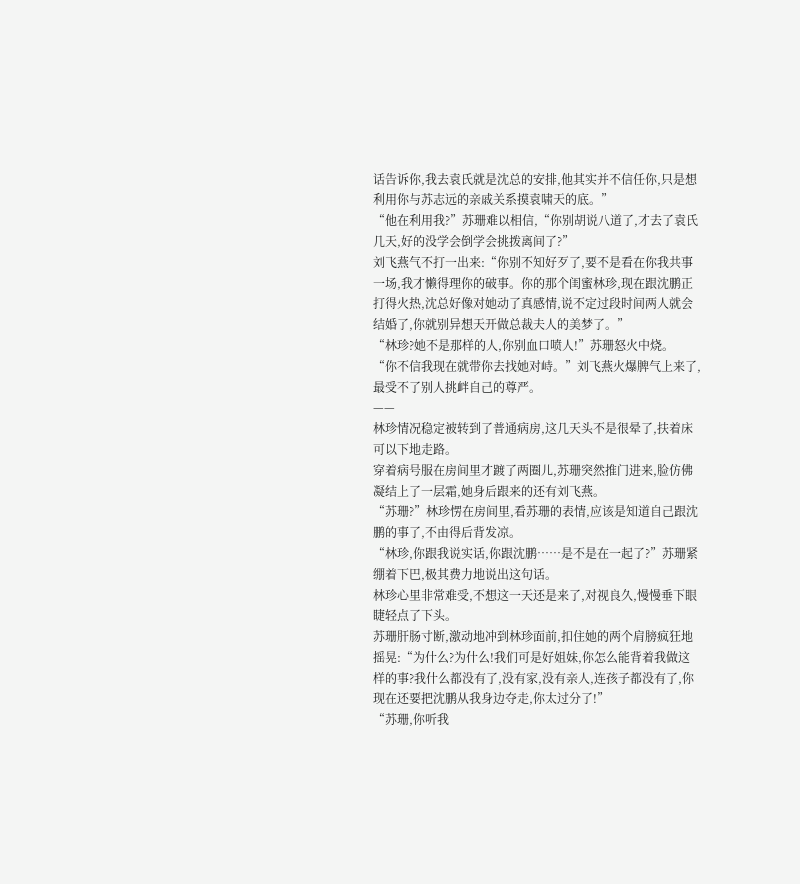话告诉你,我去袁氏就是沈总的安排,他其实并不信任你,只是想利用你与苏志远的亲戚关系摸袁啸天的底。”
“他在利用我?”苏珊难以相信,“你别胡说八道了,才去了袁氏几天,好的没学会倒学会挑拨离间了?”
刘飞燕气不打一出来:“你别不知好歹了,要不是看在你我共事一场,我才懒得理你的破事。你的那个闺蜜林珍,现在跟沈鹏正打得火热,沈总好像对她动了真感情,说不定过段时间两人就会结婚了,你就别异想天开做总裁夫人的美梦了。”
“林珍?她不是那样的人,你别血口喷人!”苏珊怒火中烧。
“你不信我现在就带你去找她对峙。”刘飞燕火爆脾气上来了,最受不了别人挑衅自己的尊严。
——
林珍情况稳定被转到了普通病房,这几天头不是很晕了,扶着床可以下地走路。
穿着病号服在房间里才踱了两圈儿,苏珊突然推门进来,脸仿佛凝结上了一层霜,她身后跟来的还有刘飞燕。
“苏珊?”林珍愣在房间里,看苏珊的表情,应该是知道自己跟沈鹏的事了,不由得后背发凉。
“林珍,你跟我说实话,你跟沈鹏……是不是在一起了?”苏珊紧绷着下巴,极其费力地说出这句话。
林珍心里非常难受,不想这一天还是来了,对视良久,慢慢垂下眼睫轻点了下头。
苏珊肝肠寸断,激动地冲到林珍面前,扣住她的两个肩膀疯狂地摇晃:“为什么?为什么!我们可是好姐妹,你怎么能背着我做这样的事?我什么都没有了,没有家,没有亲人,连孩子都没有了,你现在还要把沈鹏从我身边夺走,你太过分了!”
“苏珊,你听我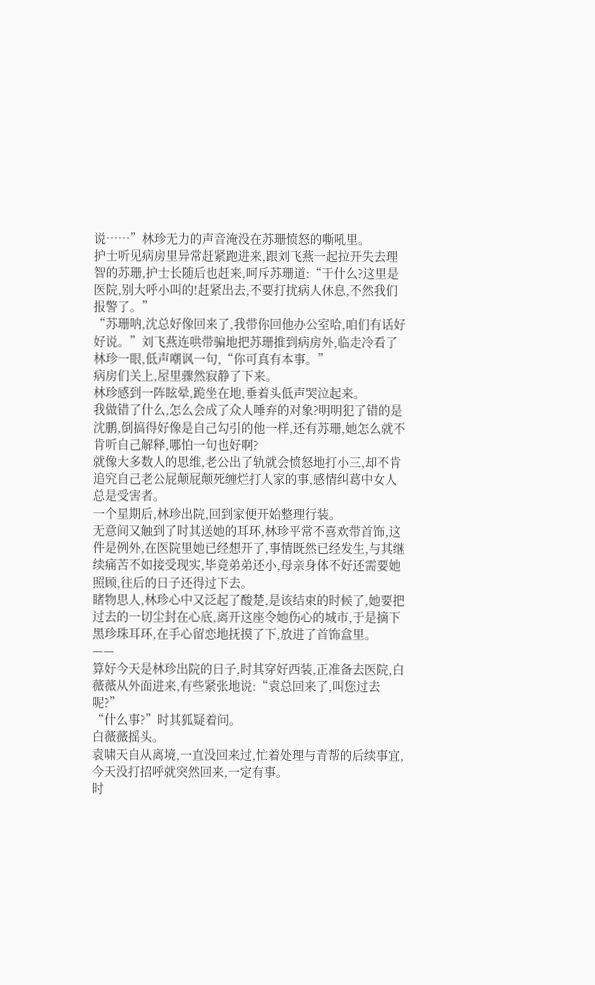说……”林珍无力的声音淹没在苏珊愤怒的嘶吼里。
护士听见病房里异常赶紧跑进来,跟刘飞燕一起拉开失去理智的苏珊,护士长随后也赶来,呵斥苏珊道:“干什么?这里是医院,别大呼小叫的!赶紧出去,不要打扰病人休息,不然我们报警了。”
“苏珊呐,沈总好像回来了,我带你回他办公室哈,咱们有话好好说。”刘飞燕连哄带骗地把苏珊推到病房外,临走冷看了林珍一眼,低声嘲讽一句,“你可真有本事。”
病房们关上,屋里骤然寂静了下来。
林珍感到一阵眩晕,跪坐在地,垂着头低声哭泣起来。
我做错了什么,怎么会成了众人唾弃的对象?明明犯了错的是沈鹏,倒搞得好像是自己勾引的他一样,还有苏珊,她怎么就不肯听自己解释,哪怕一句也好啊?
就像大多数人的思维,老公出了轨就会愤怒地打小三,却不肯追究自己老公屁颠屁颠死缠烂打人家的事,感情纠葛中女人总是受害者。
一个星期后,林珍出院,回到家便开始整理行装。
无意间又触到了时其送她的耳环,林珍平常不喜欢带首饰,这件是例外,在医院里她已经想开了,事情既然已经发生,与其继续痛苦不如接受现实,毕竟弟弟还小,母亲身体不好还需要她照顾,往后的日子还得过下去。
睹物思人,林珍心中又泛起了酸楚,是该结束的时候了,她要把过去的一切尘封在心底,离开这座令她伤心的城市,于是摘下黑珍珠耳环,在手心留恋地抚摸了下,放进了首饰盒里。
——
算好今天是林珍出院的日子,时其穿好西装,正准备去医院,白薇薇从外面进来,有些紧张地说:“袁总回来了,叫您过去呢?”
“什么事?”时其狐疑着问。
白薇薇摇头。
袁啸天自从离境,一直没回来过,忙着处理与青帮的后续事宜,今天没打招呼就突然回来,一定有事。
时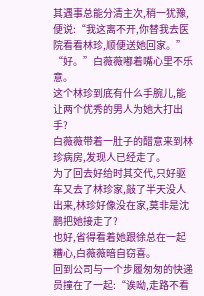其遇事总能分清主次,稍一犹豫,便说:“我这离不开,你替我去医院看看林珍,顺便送她回家。”
“好。”白薇薇嘟着嘴心里不乐意。
这个林珍到底有什么手腕儿,能让两个优秀的男人为她大打出手?
白薇薇带着一肚子的醋意来到林珍病房,发现人已经走了。
为了回去好给时其交代,只好驱车又去了林珍家,敲了半天没人出来,林珍好像没在家,莫非是沈鹏把她接走了?
也好,省得看着她跟徐总在一起糟心,白薇薇暗自窃喜。
回到公司与一个步履匆匆的快递员撞在了一起:“诶呦,走路不看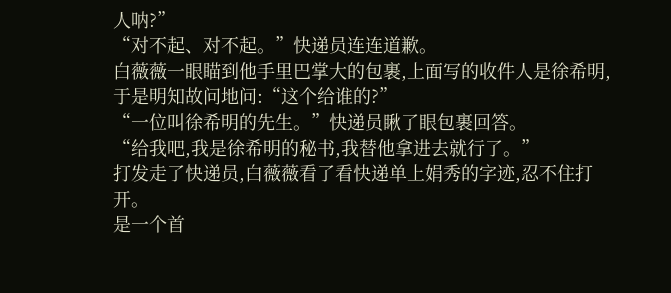人呐?”
“对不起、对不起。”快递员连连道歉。
白薇薇一眼瞄到他手里巴掌大的包裹,上面写的收件人是徐希明,于是明知故问地问:“这个给谁的?”
“一位叫徐希明的先生。”快递员瞅了眼包裹回答。
“给我吧,我是徐希明的秘书,我替他拿进去就行了。”
打发走了快递员,白薇薇看了看快递单上娟秀的字迹,忍不住打开。
是一个首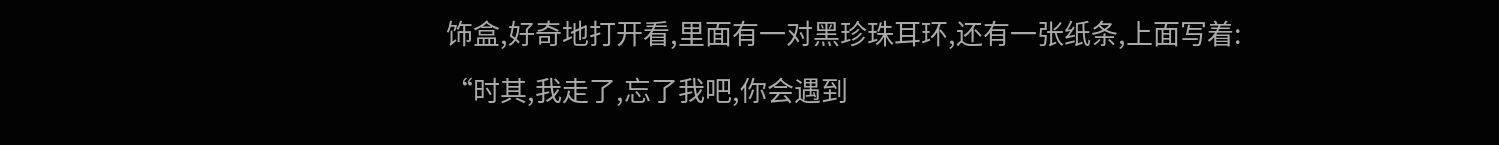饰盒,好奇地打开看,里面有一对黑珍珠耳环,还有一张纸条,上面写着:
“时其,我走了,忘了我吧,你会遇到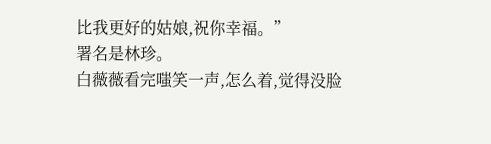比我更好的姑娘,祝你幸福。”
署名是林珍。
白薇薇看完嗤笑一声,怎么着,觉得没脸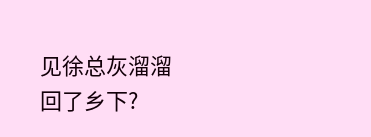见徐总灰溜溜回了乡下?